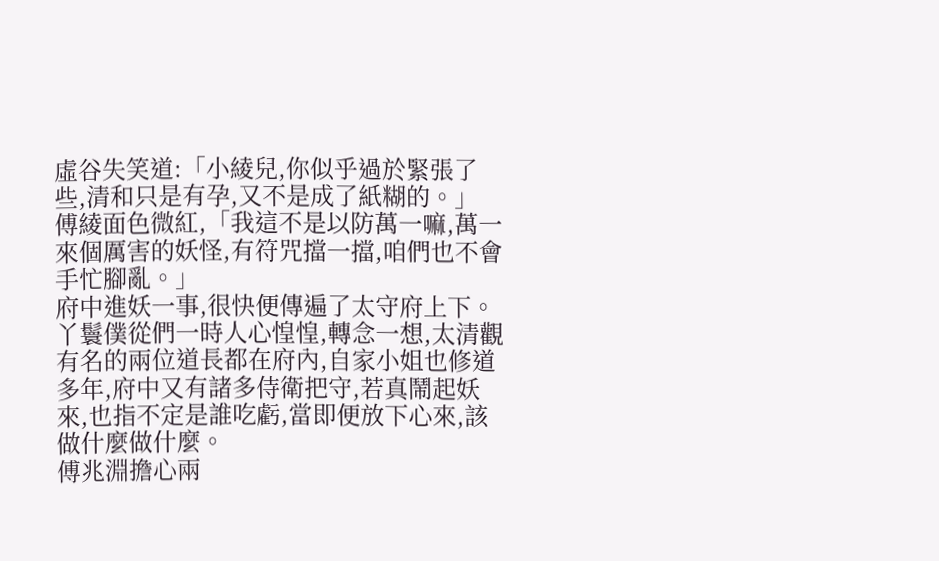虛谷失笑道:「小綾兒,你似乎過於緊張了些,清和只是有孕,又不是成了紙糊的。」
傅綾面色微紅,「我這不是以防萬一嘛,萬一來個厲害的妖怪,有符咒擋一擋,咱們也不會手忙腳亂。」
府中進妖一事,很快便傳遍了太守府上下。
丫鬟僕從們一時人心惶惶,轉念一想,太清觀有名的兩位道長都在府內,自家小姐也修道多年,府中又有諸多侍衛把守,若真鬧起妖來,也指不定是誰吃虧,當即便放下心來,該做什麼做什麼。
傅兆淵擔心兩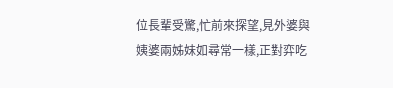位長輩受驚,忙前來探望,見外婆與姨婆兩姊妹如尋常一樣,正對弈吃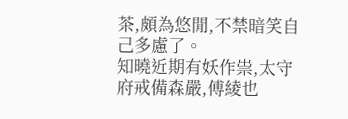茶,頗為悠閒,不禁暗笑自己多慮了。
知曉近期有妖作祟,太守府戒備森嚴,傅綾也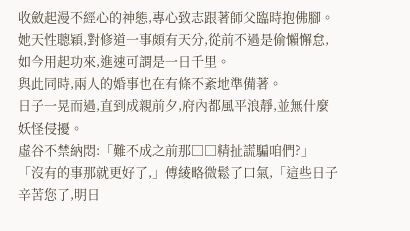收斂起漫不經心的神態,專心致志跟著師父臨時抱佛腳。
她天性聰穎,對修道一事頗有天分,從前不過是偷懶懈怠,如今用起功來,進速可謂是一日千里。
與此同時,兩人的婚事也在有條不紊地準備著。
日子一晃而過,直到成親前夕,府內都風平浪靜,並無什麼妖怪侵擾。
虛谷不禁納悶:「難不成之前那□□精扯謊騙咱們?」
「沒有的事那就更好了,」傅綾略微鬆了口氣,「這些日子辛苦您了,明日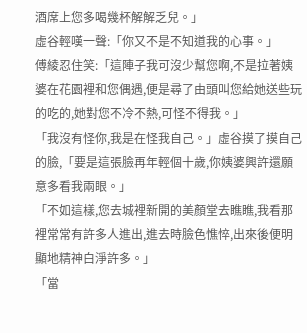酒席上您多喝幾杯解解乏兒。」
虛谷輕嘆一聲:「你又不是不知道我的心事。」
傅綾忍住笑:「這陣子我可沒少幫您啊,不是拉著姨婆在花園裡和您偶遇,便是尋了由頭叫您給她送些玩的吃的,她對您不冷不熱,可怪不得我。」
「我沒有怪你,我是在怪我自己。」虛谷摸了摸自己的臉,「要是這張臉再年輕個十歲,你姨婆興許還願意多看我兩眼。」
「不如這樣,您去城裡新開的美顏堂去瞧瞧,我看那裡常常有許多人進出,進去時臉色憔悴,出來後便明顯地精神白淨許多。」
「當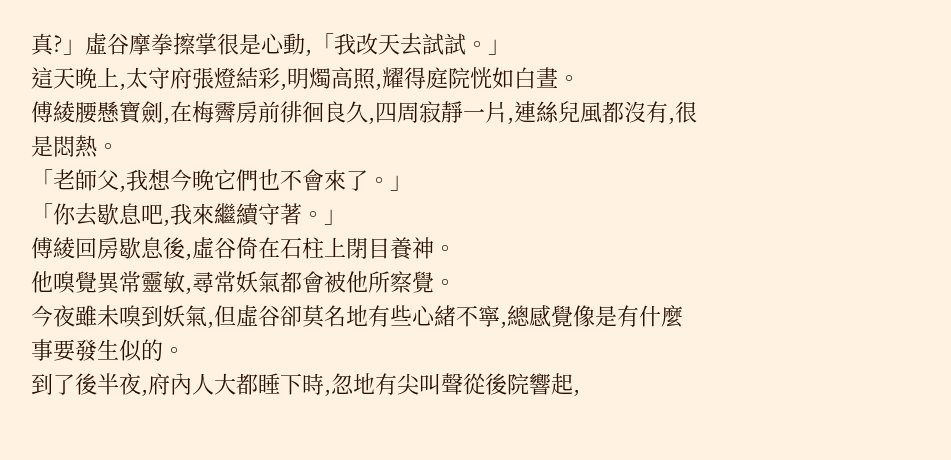真?」虛谷摩拳擦掌很是心動,「我改天去試試。」
這天晚上,太守府張燈結彩,明燭高照,耀得庭院恍如白晝。
傅綾腰懸寶劍,在梅霽房前徘徊良久,四周寂靜一片,連絲兒風都沒有,很是悶熱。
「老師父,我想今晚它們也不會來了。」
「你去歇息吧,我來繼續守著。」
傅綾回房歇息後,虛谷倚在石柱上閉目養神。
他嗅覺異常靈敏,尋常妖氣都會被他所察覺。
今夜雖未嗅到妖氣,但虛谷卻莫名地有些心緒不寧,總感覺像是有什麼事要發生似的。
到了後半夜,府內人大都睡下時,忽地有尖叫聲從後院響起,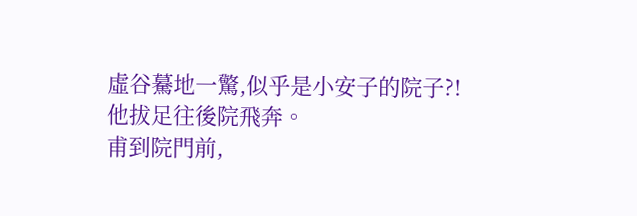虛谷驀地一驚,似乎是小安子的院子?!
他拔足往後院飛奔。
甫到院門前,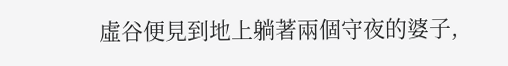虛谷便見到地上躺著兩個守夜的婆子,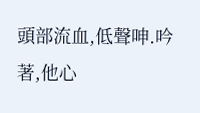頭部流血,低聲呻.吟著,他心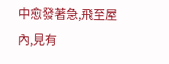中愈發著急,飛至屋內,見有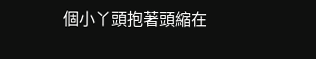個小丫頭抱著頭縮在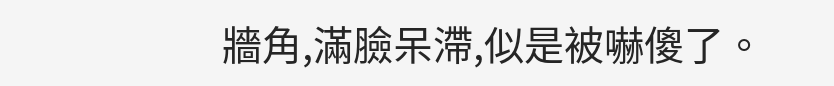牆角,滿臉呆滯,似是被嚇傻了。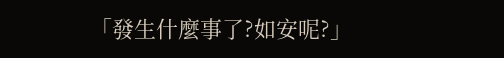「發生什麼事了?如安呢?」